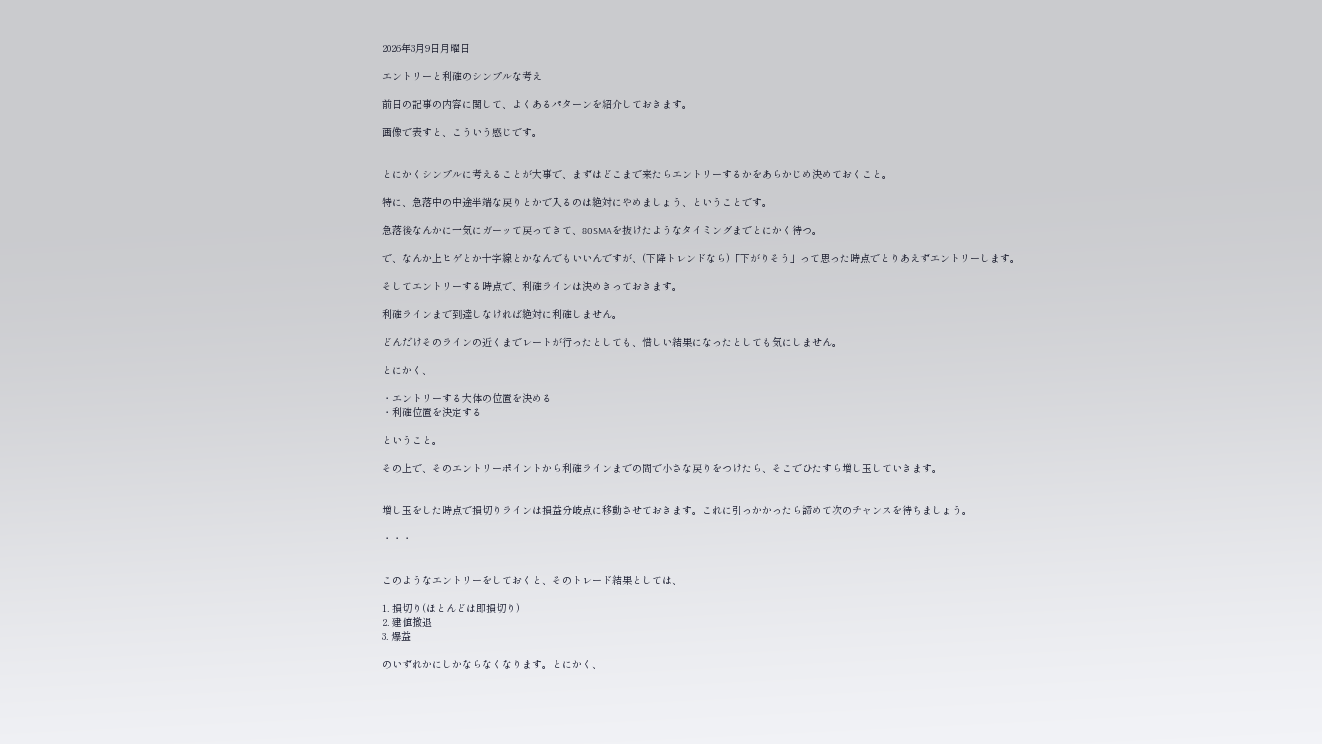2026年3月9日月曜日

エントリーと利確のシンプルな考え

前日の記事の内容に関して、よくあるパターンを紹介しておきます。

画像で表すと、こういう感じです。


とにかくシンプルに考えることが大事で、まずはどこまで来たらエントリーするかをあらかじめ決めておくこと。

特に、急落中の中途半端な戻りとかで入るのは絶対にやめましょう、ということです。

急落後なんかに一気にガーッて戻ってきて、80SMAを抜けたようなタイミングまでとにかく待つ。

で、なんか上ヒゲとか十字線とかなんでもいいんですが、(下降トレンドなら)「下がりそう」って思った時点でとりあえずエントリーします。

そしてエントリーする時点で、利確ラインは決めきっておきます。

利確ラインまで到達しなければ絶対に利確しません。

どんだけそのラインの近くまでレートが行ったとしても、惜しい結果になったとしても気にしません。

とにかく、

・エントリーする大体の位置を決める
・利確位置を決定する

ということ。

その上で、そのエントリーポイントから利確ラインまでの間で小さな戻りをつけたら、そこでひたすら増し玉していきます。


増し玉をした時点で損切りラインは損益分岐点に移動させておきます。これに引っかかったら諦めて次のチャンスを待ちましょう。

・・・


このようなエントリーをしておくと、そのトレード結果としては、

1. 損切り(ほとんどは即損切り)
2. 建値撤退
3. 爆益

のいずれかにしかならなくなります。とにかく、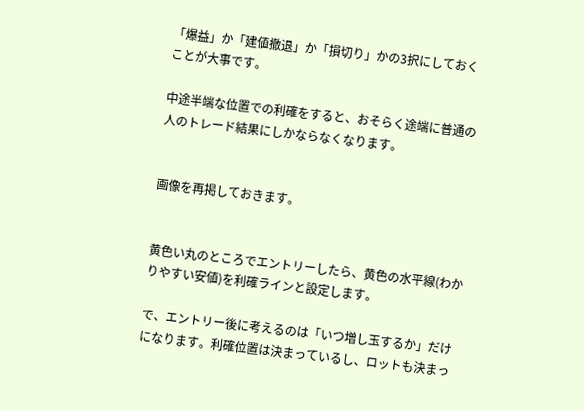「爆益」か「建値撤退」か「損切り」かの3択にしておくことが大事です。

中途半端な位置での利確をすると、おそらく途端に普通の人のトレード結果にしかならなくなります。


画像を再掲しておきます。


黄色い丸のところでエントリーしたら、黄色の水平線(わかりやすい安値)を利確ラインと設定します。

で、エントリー後に考えるのは「いつ増し玉するか」だけになります。利確位置は決まっているし、ロットも決まっ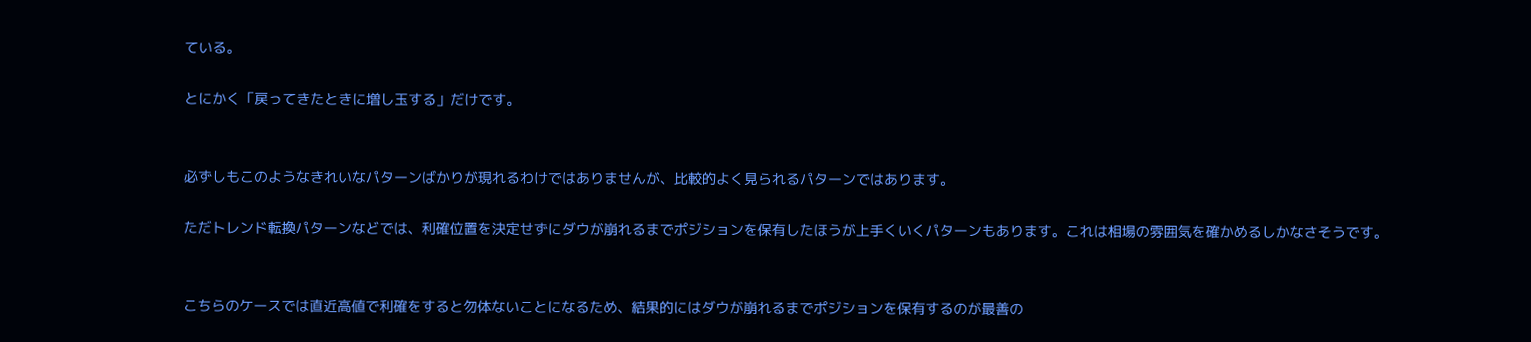ている。

とにかく「戻ってきたときに増し玉する」だけです。


必ずしもこのようなきれいなパターンばかりが現れるわけではありませんが、比較的よく見られるパターンではあります。

ただトレンド転換パターンなどでは、利確位置を決定せずにダウが崩れるまでポジションを保有したほうが上手くいくパターンもあります。これは相場の雰囲気を確かめるしかなさそうです。


こちらのケースでは直近高値で利確をすると勿体ないことになるため、結果的にはダウが崩れるまでポジションを保有するのが最善の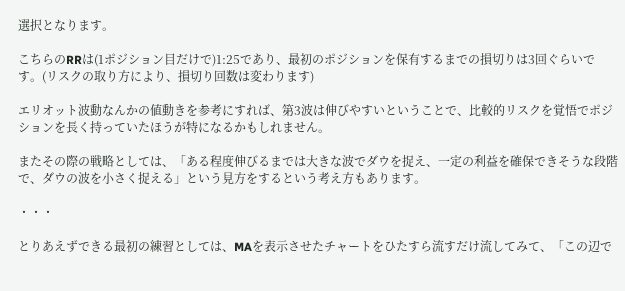選択となります。

こちらのRRは(1ポジション目だけで)1:25であり、最初のポジションを保有するまでの損切りは3回ぐらいです。(リスクの取り方により、損切り回数は変わります)

エリオット波動なんかの値動きを参考にすれば、第3波は伸びやすいということで、比較的リスクを覚悟でポジションを長く持っていたほうが特になるかもしれません。

またその際の戦略としては、「ある程度伸びるまでは大きな波でダウを捉え、一定の利益を確保できそうな段階で、ダウの波を小さく捉える」という見方をするという考え方もあります。

・・・

とりあえずできる最初の練習としては、MAを表示させたチャートをひたすら流すだけ流してみて、「この辺で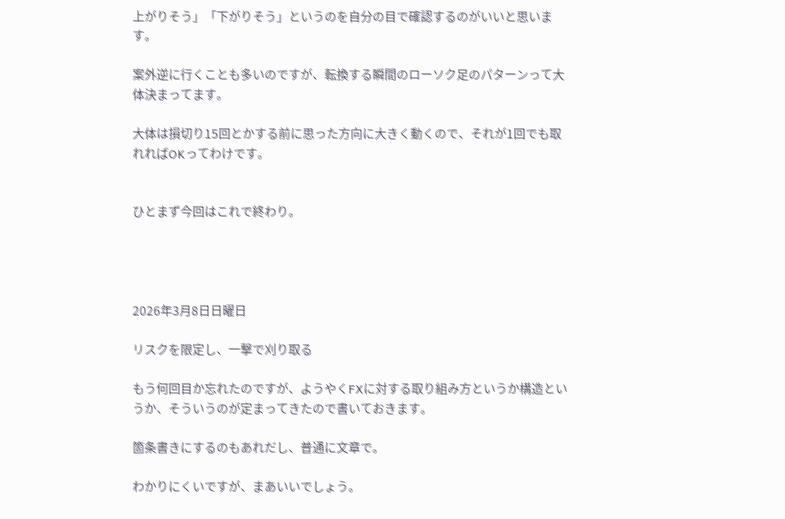上がりそう」「下がりそう」というのを自分の目で確認するのがいいと思います。

案外逆に行くことも多いのですが、転換する瞬間のローソク足のパターンって大体決まってます。

大体は損切り15回とかする前に思った方向に大きく動くので、それが1回でも取れればOKってわけです。


ひとまず今回はこれで終わり。




2026年3月8日日曜日

リスクを限定し、一撃で刈り取る

もう何回目か忘れたのですが、ようやくFXに対する取り組み方というか構造というか、そういうのが定まってきたので書いておきます。

箇条書きにするのもあれだし、普通に文章で。

わかりにくいですが、まあいいでしょう。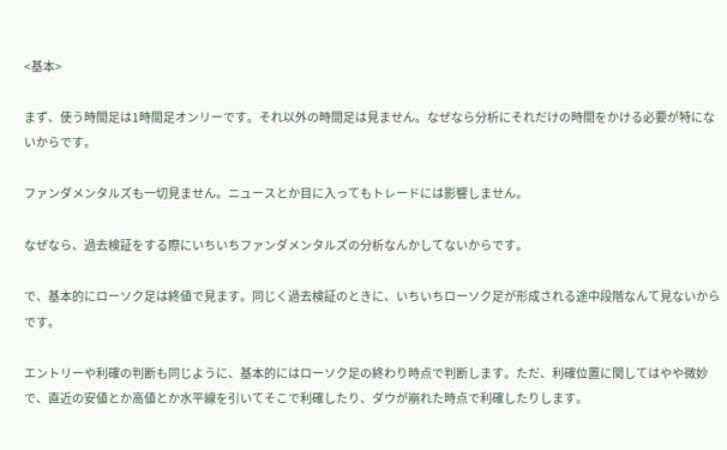<基本>

まず、使う時間足は1時間足オンリーです。それ以外の時間足は見ません。なぜなら分析にそれだけの時間をかける必要が特にないからです。

ファンダメンタルズも一切見ません。ニュースとか目に入ってもトレードには影響しません。

なぜなら、過去検証をする際にいちいちファンダメンタルズの分析なんかしてないからです。

で、基本的にローソク足は終値で見ます。同じく過去検証のときに、いちいちローソク足が形成される途中段階なんて見ないからです。

エントリーや利確の判断も同じように、基本的にはローソク足の終わり時点で判断します。ただ、利確位置に関してはやや微妙で、直近の安値とか高値とか水平線を引いてそこで利確したり、ダウが崩れた時点で利確したりします。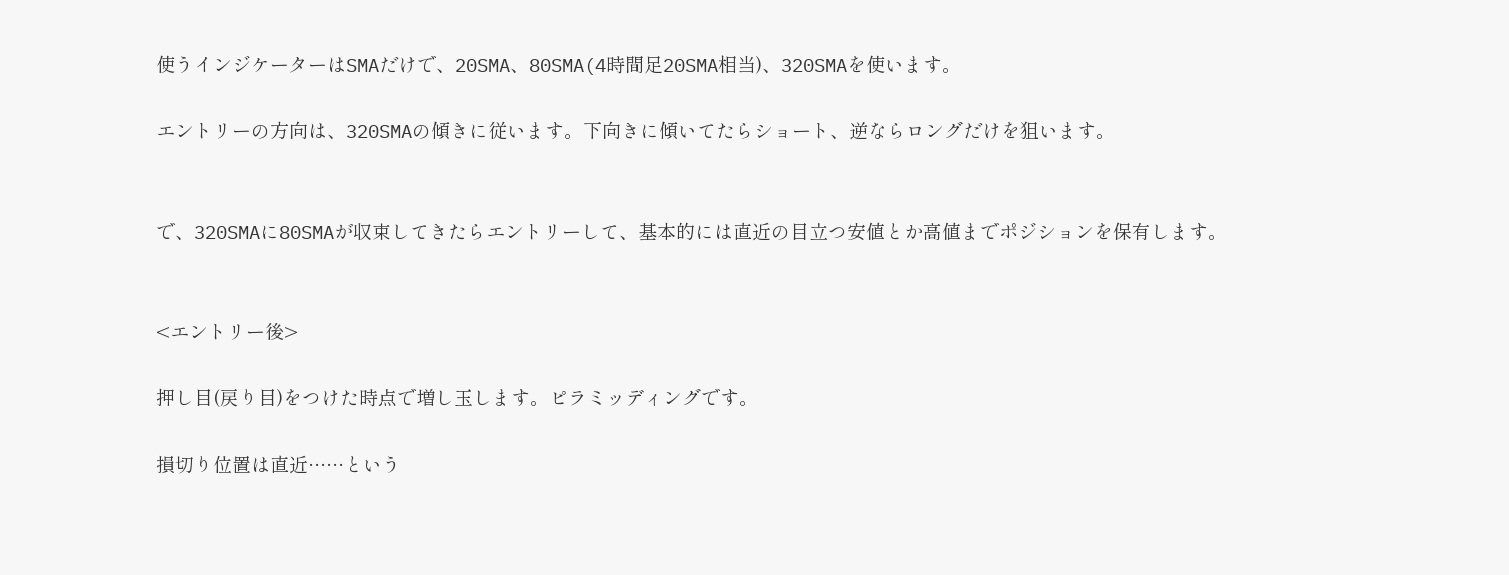使うインジケーターはSMAだけで、20SMA、80SMA(4時間足20SMA相当)、320SMAを使います。

エントリーの方向は、320SMAの傾きに従います。下向きに傾いてたらショート、逆ならロングだけを狙います。


で、320SMAに80SMAが収束してきたらエントリーして、基本的には直近の目立つ安値とか高値までポジションを保有します。


<エントリー後>

押し目(戻り目)をつけた時点で増し玉します。ピラミッディングです。

損切り位置は直近……という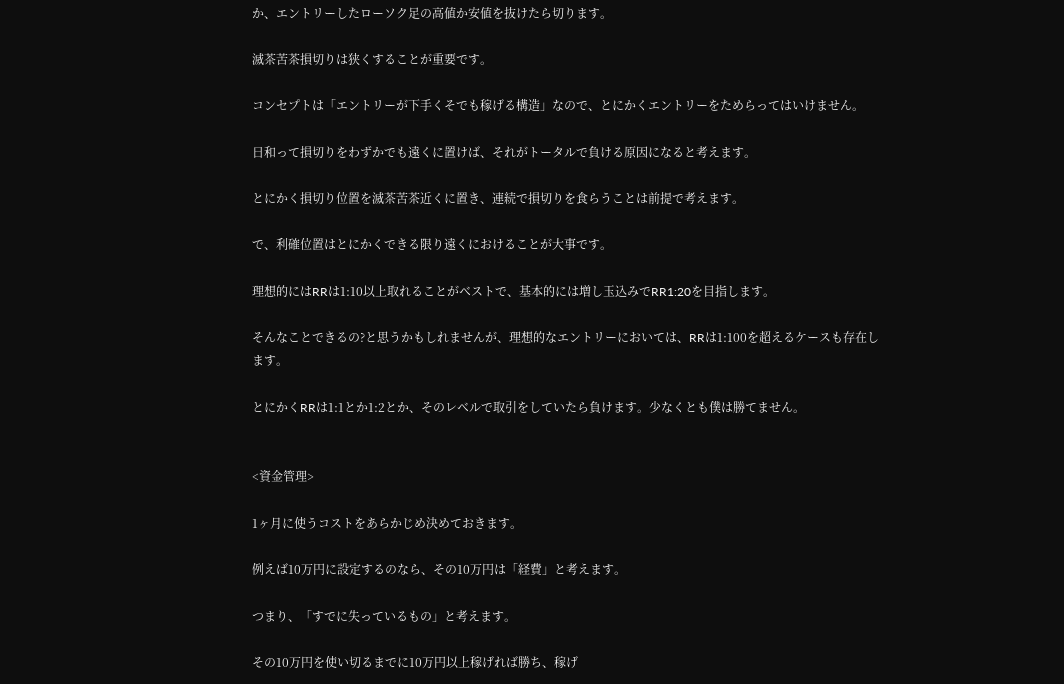か、エントリーしたローソク足の高値か安値を抜けたら切ります。

滅茶苦茶損切りは狭くすることが重要です。

コンセプトは「エントリーが下手くそでも稼げる構造」なので、とにかくエントリーをためらってはいけません。

日和って損切りをわずかでも遠くに置けば、それがトータルで負ける原因になると考えます。

とにかく損切り位置を滅茶苦茶近くに置き、連続で損切りを食らうことは前提で考えます。

で、利確位置はとにかくできる限り遠くにおけることが大事です。

理想的にはRRは1:10以上取れることがベストで、基本的には増し玉込みでRR1:20を目指します。

そんなことできるの?と思うかもしれませんが、理想的なエントリーにおいては、RRは1:100を超えるケースも存在します。

とにかくRRは1:1とか1:2とか、そのレベルで取引をしていたら負けます。少なくとも僕は勝てません。


<資金管理>

1ヶ月に使うコストをあらかじめ決めておきます。

例えば10万円に設定するのなら、その10万円は「経費」と考えます。

つまり、「すでに失っているもの」と考えます。

その10万円を使い切るまでに10万円以上稼げれば勝ち、稼げ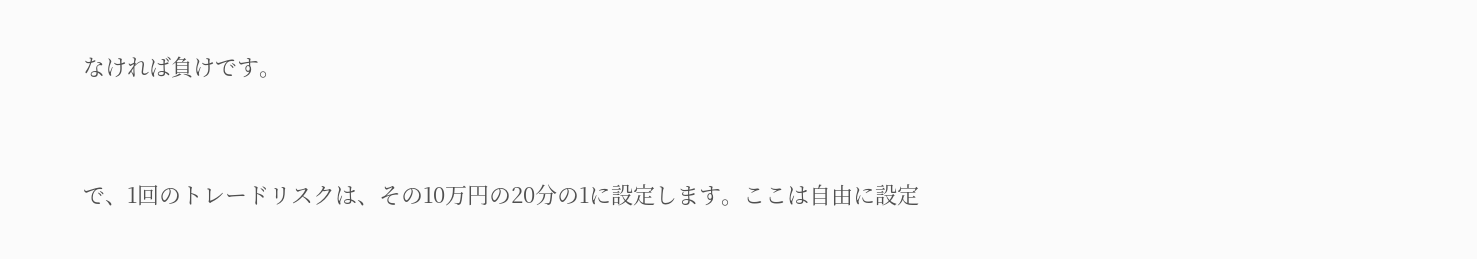なければ負けです。


で、1回のトレードリスクは、その10万円の20分の1に設定します。ここは自由に設定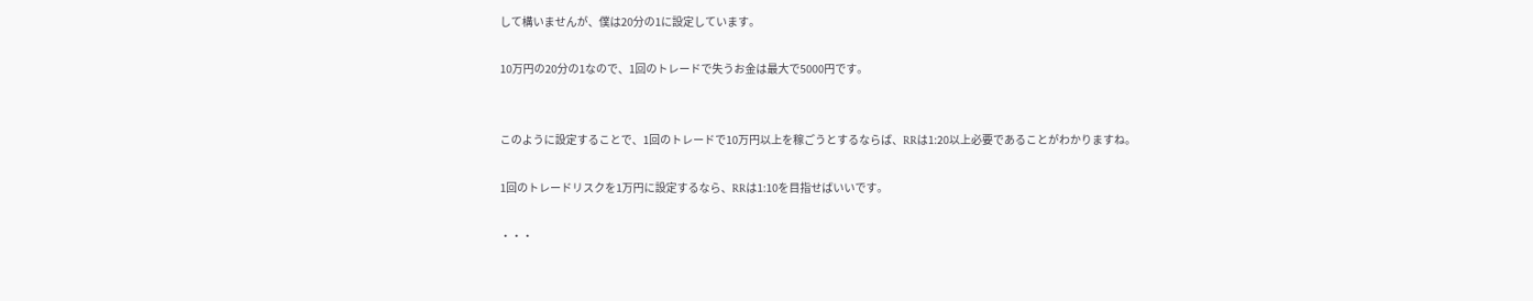して構いませんが、僕は20分の1に設定しています。

10万円の20分の1なので、1回のトレードで失うお金は最大で5000円です。


このように設定することで、1回のトレードで10万円以上を稼ごうとするならば、RRは1:20以上必要であることがわかりますね。

1回のトレードリスクを1万円に設定するなら、RRは1:10を目指せばいいです。

・・・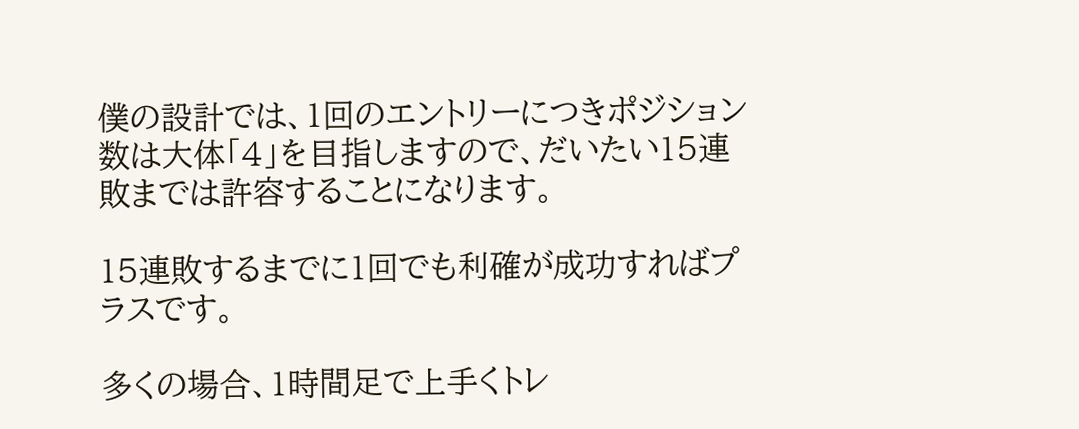僕の設計では、1回のエントリーにつきポジション数は大体「4」を目指しますので、だいたい15連敗までは許容することになります。

15連敗するまでに1回でも利確が成功すればプラスです。

多くの場合、1時間足で上手くトレ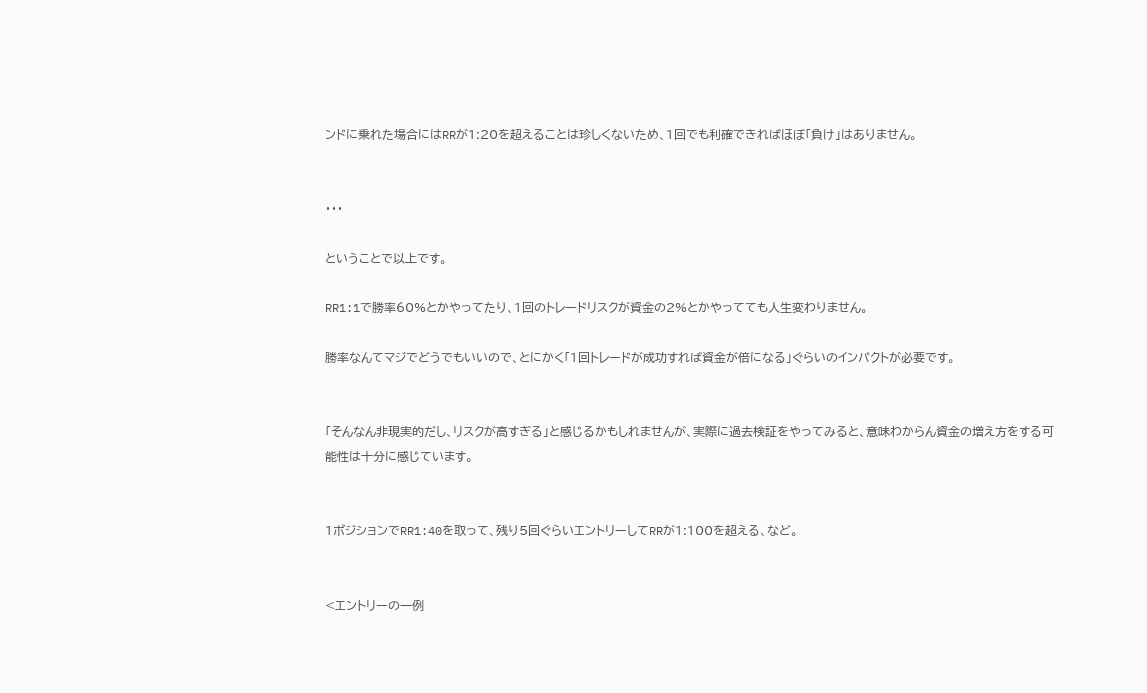ンドに乗れた場合にはRRが1:20を超えることは珍しくないため、1回でも利確できればほぼ「負け」はありません。


・・・

ということで以上です。

RR1:1で勝率60%とかやってたり、1回のトレードリスクが資金の2%とかやってても人生変わりません。

勝率なんてマジでどうでもいいので、とにかく「1回トレードが成功すれば資金が倍になる」ぐらいのインパクトが必要です。


「そんなん非現実的だし、リスクが高すぎる」と感じるかもしれませんが、実際に過去検証をやってみると、意味わからん資金の増え方をする可能性は十分に感じています。


1ポジションでRR1:40を取って、残り5回ぐらいエントリーしてRRが1:100を超える、など。


<エントリーの一例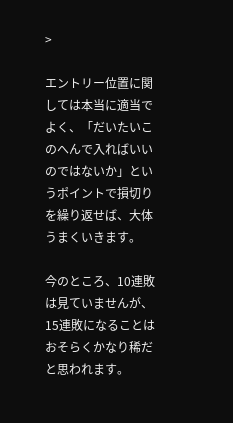>

エントリー位置に関しては本当に適当でよく、「だいたいこのへんで入ればいいのではないか」というポイントで損切りを繰り返せば、大体うまくいきます。

今のところ、10連敗は見ていませんが、15連敗になることはおそらくかなり稀だと思われます。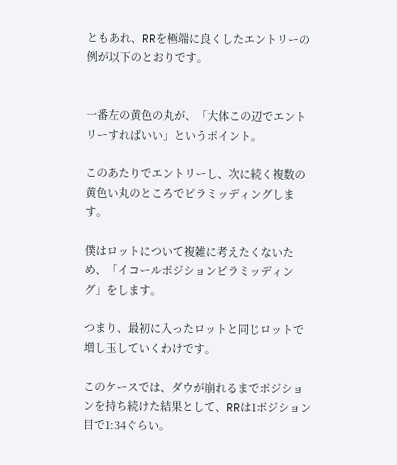ともあれ、RRを極端に良くしたエントリーの例が以下のとおりです。


一番左の黄色の丸が、「大体この辺でエントリーすればいい」というポイント。

このあたりでエントリーし、次に続く複数の黄色い丸のところでピラミッディングします。

僕はロットについて複雑に考えたくないため、「イコールポジションピラミッディング」をします。

つまり、最初に入ったロットと同じロットで増し玉していくわけです。

このケースでは、ダウが崩れるまでポジションを持ち続けた結果として、RRは1ポジション目で1:34ぐらい。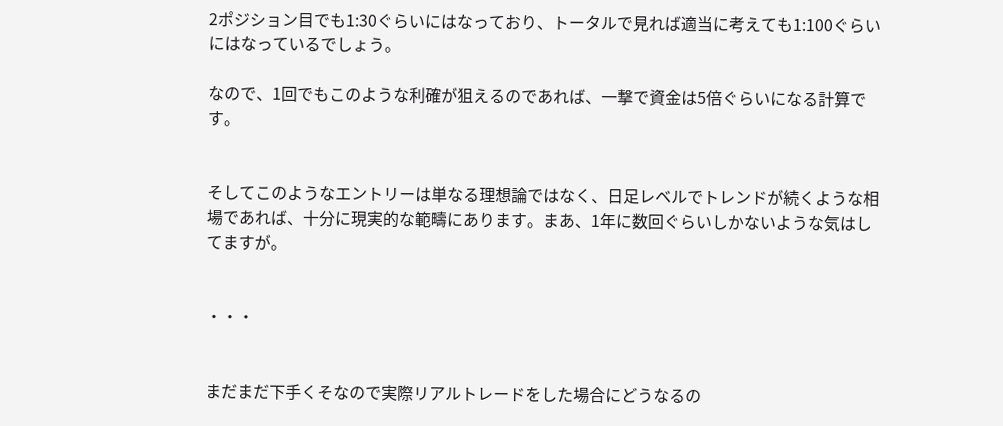2ポジション目でも1:30ぐらいにはなっており、トータルで見れば適当に考えても1:100ぐらいにはなっているでしょう。

なので、1回でもこのような利確が狙えるのであれば、一撃で資金は5倍ぐらいになる計算です。


そしてこのようなエントリーは単なる理想論ではなく、日足レベルでトレンドが続くような相場であれば、十分に現実的な範疇にあります。まあ、1年に数回ぐらいしかないような気はしてますが。


・・・


まだまだ下手くそなので実際リアルトレードをした場合にどうなるの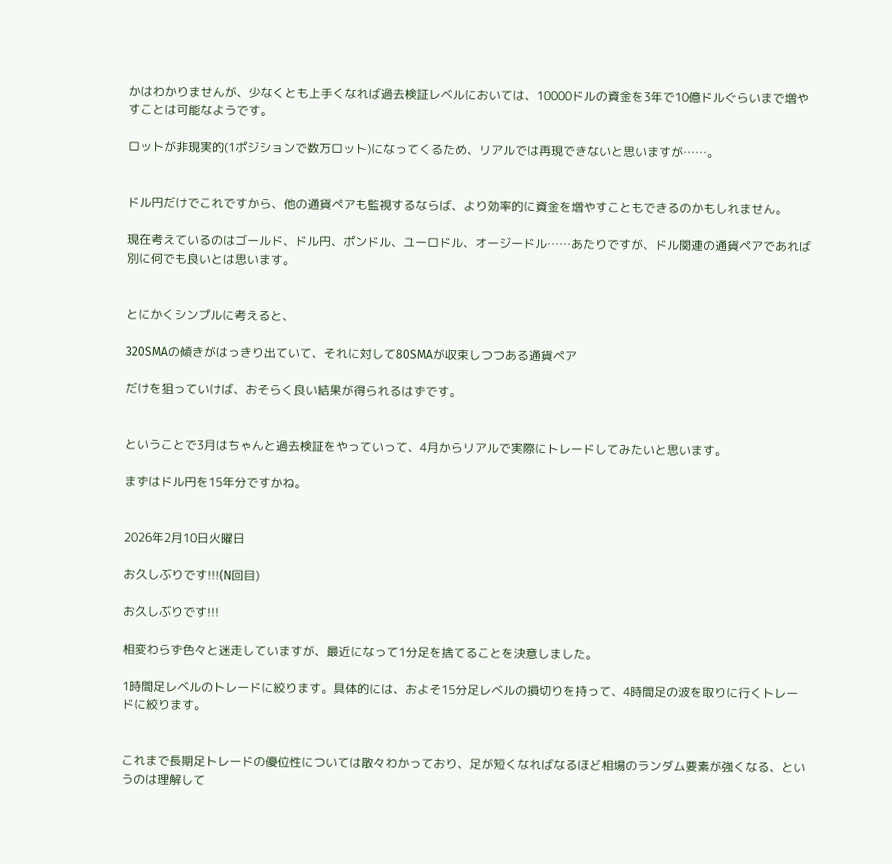かはわかりませんが、少なくとも上手くなれば過去検証レベルにおいては、10000ドルの資金を3年で10億ドルぐらいまで増やすことは可能なようです。

ロットが非現実的(1ポジションで数万ロット)になってくるため、リアルでは再現できないと思いますが……。


ドル円だけでこれですから、他の通貨ペアも監視するならば、より効率的に資金を増やすこともできるのかもしれません。

現在考えているのはゴールド、ドル円、ポンドル、ユーロドル、オージードル……あたりですが、ドル関連の通貨ペアであれば別に何でも良いとは思います。


とにかくシンプルに考えると、

320SMAの傾きがはっきり出ていて、それに対して80SMAが収束しつつある通貨ペア

だけを狙っていけば、おそらく良い結果が得られるはずです。


ということで3月はちゃんと過去検証をやっていって、4月からリアルで実際にトレードしてみたいと思います。

まずはドル円を15年分ですかね。


2026年2月10日火曜日

お久しぶりです!!!(N回目)

お久しぶりです!!!

相変わらず色々と迷走していますが、最近になって1分足を捨てることを決意しました。

1時間足レベルのトレードに絞ります。具体的には、およそ15分足レベルの損切りを持って、4時間足の波を取りに行くトレードに絞ります。


これまで長期足トレードの優位性については散々わかっており、足が短くなればなるほど相場のランダム要素が強くなる、というのは理解して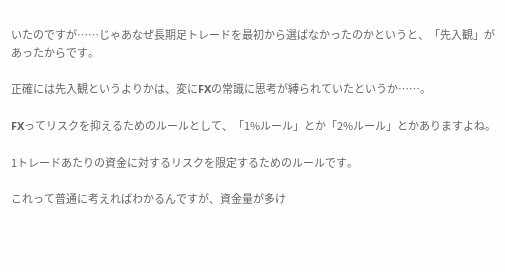いたのですが……じゃあなぜ長期足トレードを最初から選ばなかったのかというと、「先入観」があったからです。

正確には先入観というよりかは、変にFXの常識に思考が縛られていたというか……。

FXってリスクを抑えるためのルールとして、「1%ルール」とか「2%ルール」とかありますよね。

1トレードあたりの資金に対するリスクを限定するためのルールです。

これって普通に考えればわかるんですが、資金量が多け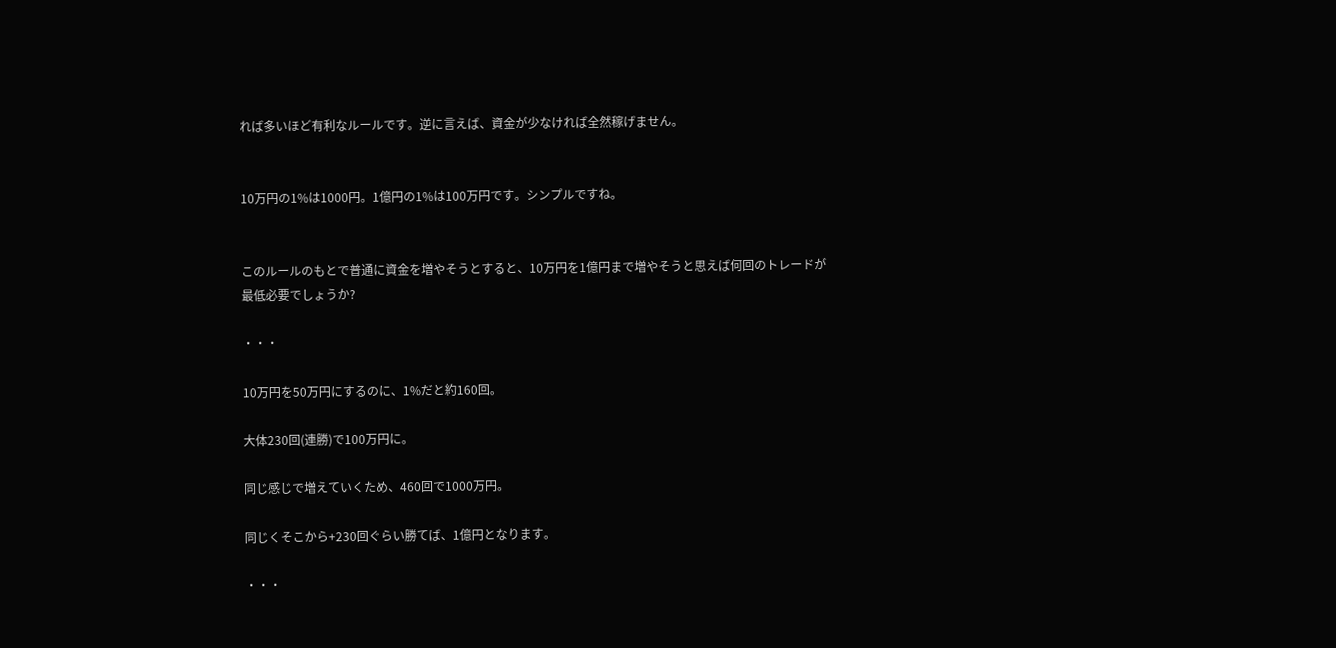れば多いほど有利なルールです。逆に言えば、資金が少なければ全然稼げません。


10万円の1%は1000円。1億円の1%は100万円です。シンプルですね。


このルールのもとで普通に資金を増やそうとすると、10万円を1億円まで増やそうと思えば何回のトレードが最低必要でしょうか?

・・・

10万円を50万円にするのに、1%だと約160回。

大体230回(連勝)で100万円に。

同じ感じで増えていくため、460回で1000万円。

同じくそこから+230回ぐらい勝てば、1億円となります。

・・・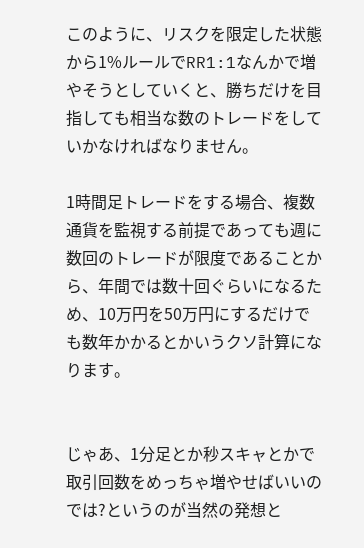このように、リスクを限定した状態から1%ルールでRR1:1なんかで増やそうとしていくと、勝ちだけを目指しても相当な数のトレードをしていかなければなりません。

1時間足トレードをする場合、複数通貨を監視する前提であっても週に数回のトレードが限度であることから、年間では数十回ぐらいになるため、10万円を50万円にするだけでも数年かかるとかいうクソ計算になります。


じゃあ、1分足とか秒スキャとかで取引回数をめっちゃ増やせばいいのでは?というのが当然の発想と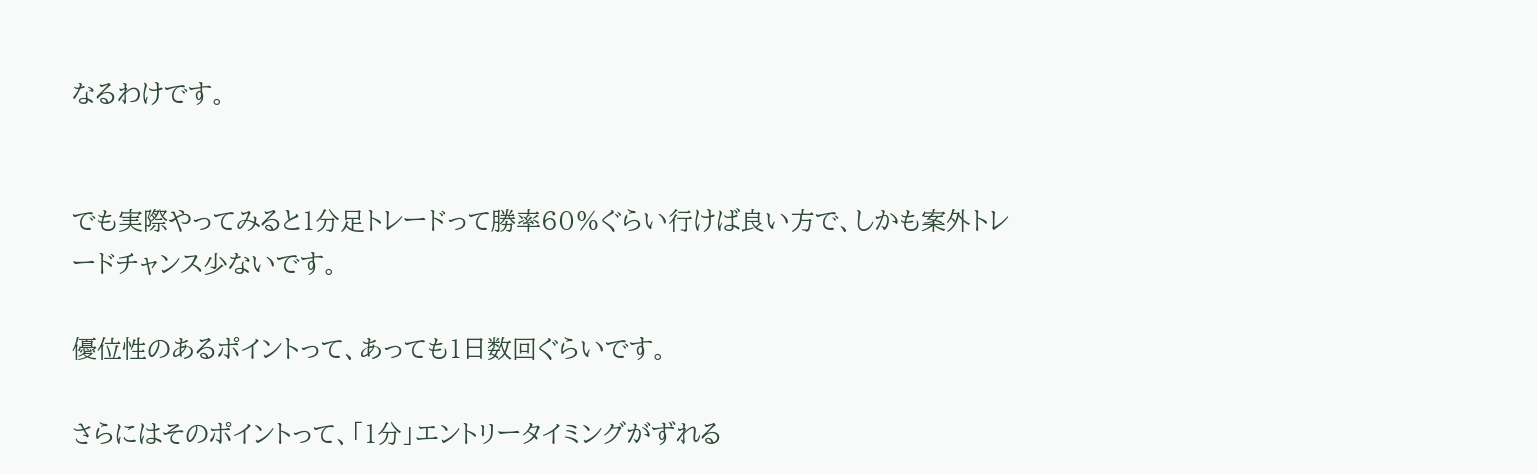なるわけです。


でも実際やってみると1分足トレードって勝率60%ぐらい行けば良い方で、しかも案外トレードチャンス少ないです。

優位性のあるポイントって、あっても1日数回ぐらいです。

さらにはそのポイントって、「1分」エントリータイミングがずれる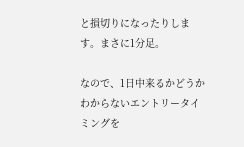と損切りになったりします。まさに1分足。

なので、1日中来るかどうかわからないエントリータイミングを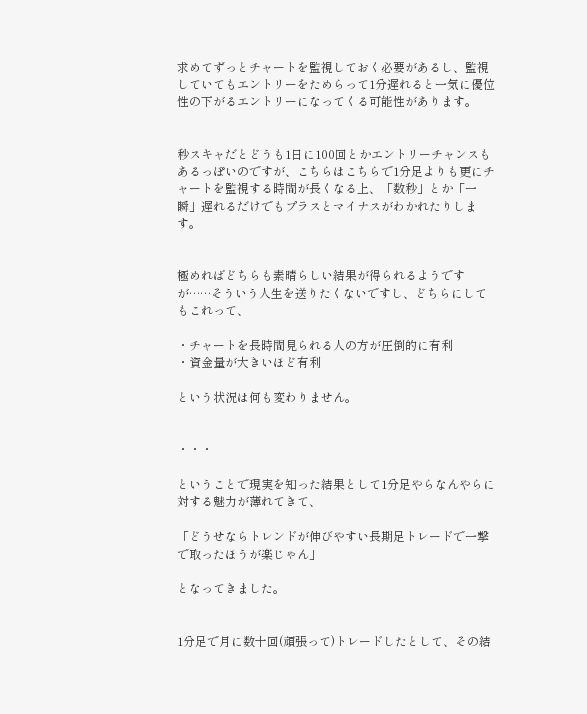求めてずっとチャートを監視しておく必要があるし、監視していてもエントリーをためらって1分遅れると一気に優位性の下がるエントリーになってくる可能性があります。


秒スキャだとどうも1日に100回とかエントリーチャンスもあるっぽいのですが、こちらはこちらで1分足よりも更にチャートを監視する時間が長くなる上、「数秒」とか「一瞬」遅れるだけでもプラスとマイナスがわかれたりします。


極めればどちらも素晴らしい結果が得られるようですが……そういう人生を送りたくないですし、どちらにしてもこれって、

・チャートを長時間見られる人の方が圧倒的に有利
・資金量が大きいほど有利

という状況は何も変わりません。


・・・

ということで現実を知った結果として1分足やらなんやらに対する魅力が薄れてきて、

「どうせならトレンドが伸びやすい長期足トレードで一撃で取ったほうが楽じゃん」

となってきました。


1分足で月に数十回(頑張って)トレードしたとして、その結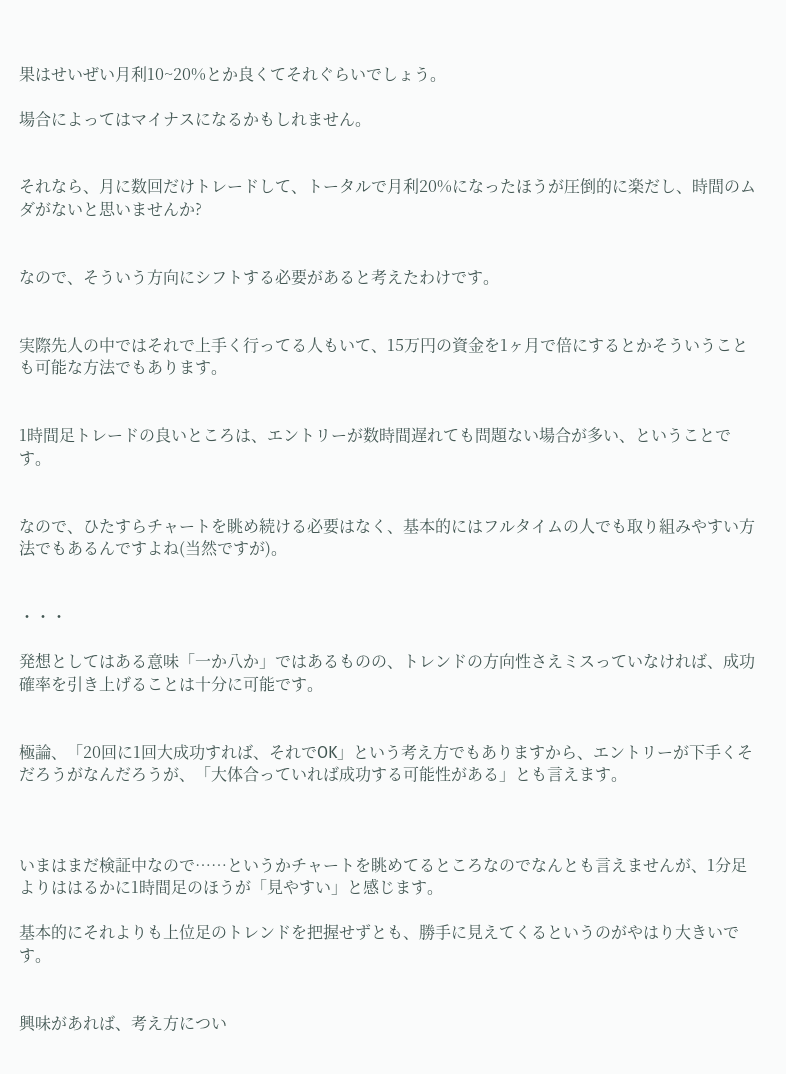果はせいぜい月利10~20%とか良くてそれぐらいでしょう。

場合によってはマイナスになるかもしれません。


それなら、月に数回だけトレードして、トータルで月利20%になったほうが圧倒的に楽だし、時間のムダがないと思いませんか?


なので、そういう方向にシフトする必要があると考えたわけです。


実際先人の中ではそれで上手く行ってる人もいて、15万円の資金を1ヶ月で倍にするとかそういうことも可能な方法でもあります。


1時間足トレードの良いところは、エントリーが数時間遅れても問題ない場合が多い、ということです。


なので、ひたすらチャートを眺め続ける必要はなく、基本的にはフルタイムの人でも取り組みやすい方法でもあるんですよね(当然ですが)。


・・・

発想としてはある意味「一か八か」ではあるものの、トレンドの方向性さえミスっていなければ、成功確率を引き上げることは十分に可能です。


極論、「20回に1回大成功すれば、それでOK」という考え方でもありますから、エントリーが下手くそだろうがなんだろうが、「大体合っていれば成功する可能性がある」とも言えます。



いまはまだ検証中なので……というかチャートを眺めてるところなのでなんとも言えませんが、1分足よりははるかに1時間足のほうが「見やすい」と感じます。

基本的にそれよりも上位足のトレンドを把握せずとも、勝手に見えてくるというのがやはり大きいです。


興味があれば、考え方につい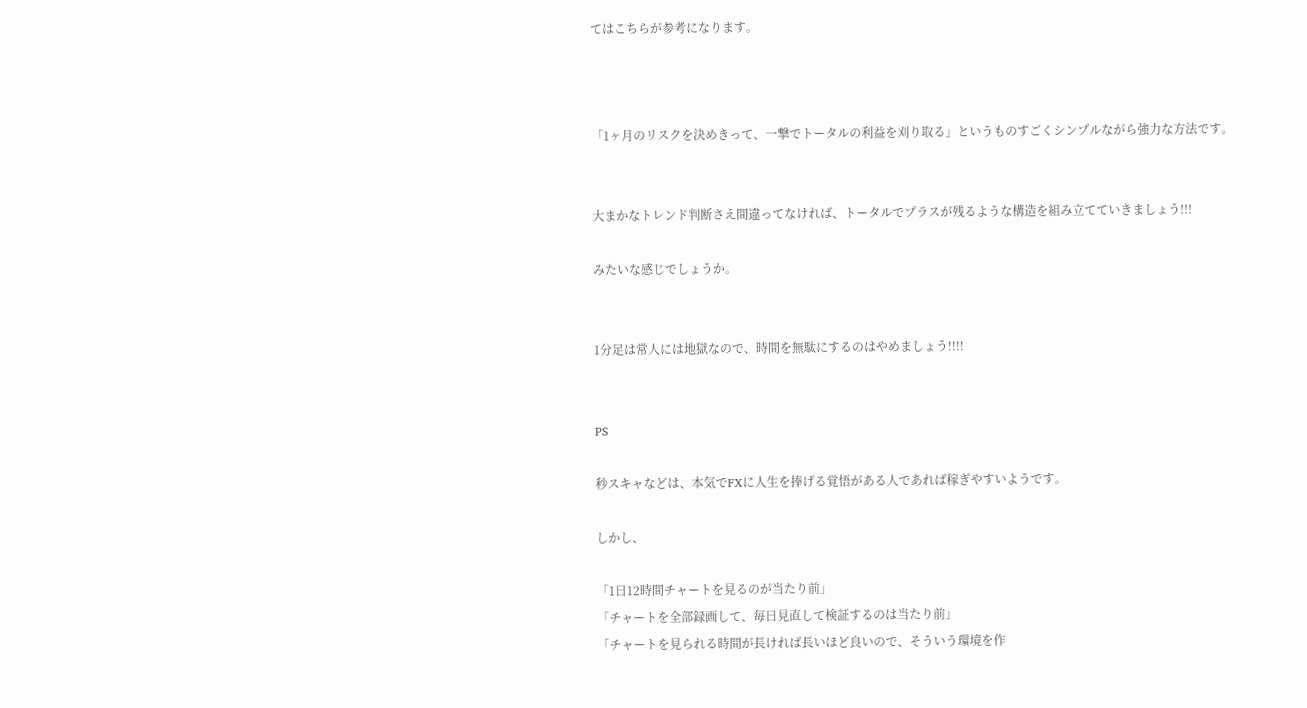てはこちらが参考になります。



「1ヶ月のリスクを決めきって、一撃でトータルの利益を刈り取る」というものすごくシンプルながら強力な方法です。


大まかなトレンド判断さえ間違ってなければ、トータルでプラスが残るような構造を組み立てていきましょう!!!

みたいな感じでしょうか。


1分足は常人には地獄なので、時間を無駄にするのはやめましょう!!!!


PS

秒スキャなどは、本気でFXに人生を捧げる覚悟がある人であれば稼ぎやすいようです。

しかし、

「1日12時間チャートを見るのが当たり前」
「チャートを全部録画して、毎日見直して検証するのは当たり前」
「チャートを見られる時間が長ければ長いほど良いので、そういう環境を作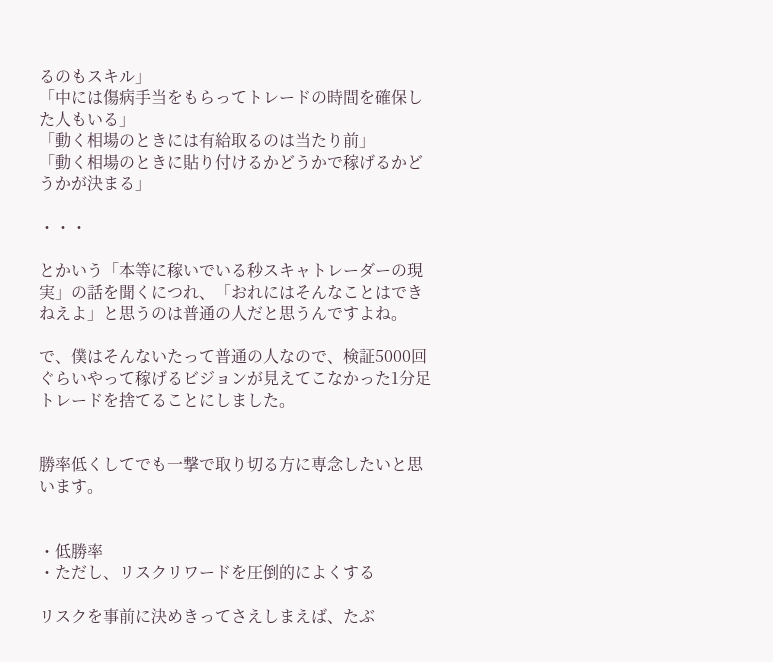るのもスキル」
「中には傷病手当をもらってトレードの時間を確保した人もいる」
「動く相場のときには有給取るのは当たり前」
「動く相場のときに貼り付けるかどうかで稼げるかどうかが決まる」

・・・

とかいう「本等に稼いでいる秒スキャトレーダーの現実」の話を聞くにつれ、「おれにはそんなことはできねえよ」と思うのは普通の人だと思うんですよね。

で、僕はそんないたって普通の人なので、検証5000回ぐらいやって稼げるビジョンが見えてこなかった1分足トレードを捨てることにしました。


勝率低くしてでも一撃で取り切る方に専念したいと思います。


・低勝率
・ただし、リスクリワードを圧倒的によくする

リスクを事前に決めきってさえしまえば、たぶ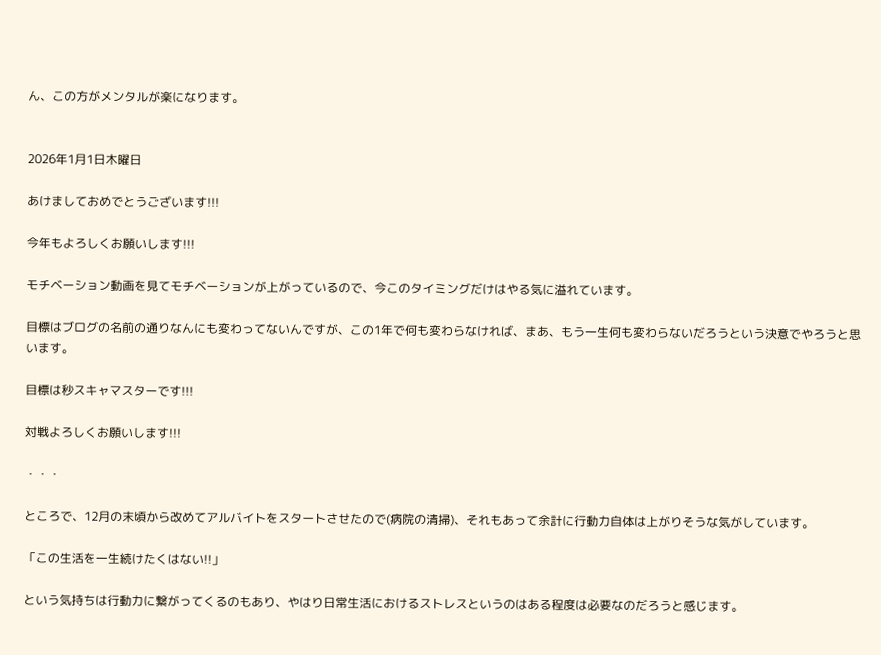ん、この方がメンタルが楽になります。


2026年1月1日木曜日

あけましておめでとうございます!!!

今年もよろしくお願いします!!!

モチベーション動画を見てモチベーションが上がっているので、今このタイミングだけはやる気に溢れています。

目標はブログの名前の通りなんにも変わってないんですが、この1年で何も変わらなければ、まあ、もう一生何も変わらないだろうという決意でやろうと思います。

目標は秒スキャマスターです!!!

対戦よろしくお願いします!!!

・・・

ところで、12月の末頃から改めてアルバイトをスタートさせたので(病院の清掃)、それもあって余計に行動力自体は上がりそうな気がしています。

「この生活を一生続けたくはない!!」

という気持ちは行動力に繋がってくるのもあり、やはり日常生活におけるストレスというのはある程度は必要なのだろうと感じます。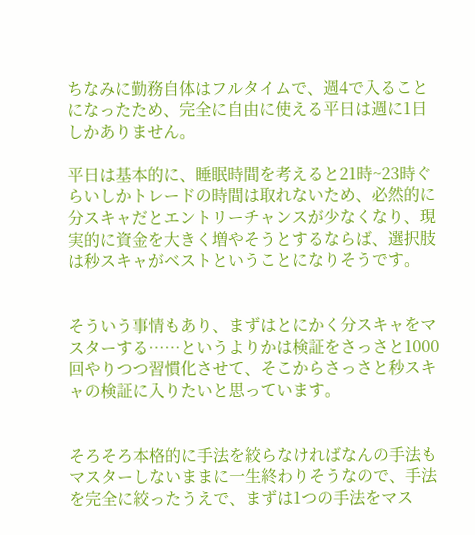ちなみに勤務自体はフルタイムで、週4で入ることになったため、完全に自由に使える平日は週に1日しかありません。

平日は基本的に、睡眠時間を考えると21時~23時ぐらいしかトレードの時間は取れないため、必然的に分スキャだとエントリーチャンスが少なくなり、現実的に資金を大きく増やそうとするならば、選択肢は秒スキャがベストということになりそうです。


そういう事情もあり、まずはとにかく分スキャをマスターする……というよりかは検証をさっさと1000回やりつつ習慣化させて、そこからさっさと秒スキャの検証に入りたいと思っています。


そろそろ本格的に手法を絞らなければなんの手法もマスターしないままに一生終わりそうなので、手法を完全に絞ったうえで、まずは1つの手法をマス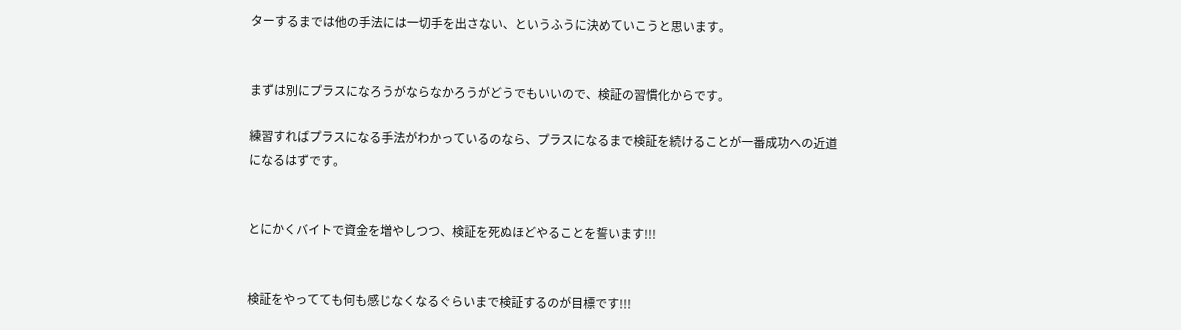ターするまでは他の手法には一切手を出さない、というふうに決めていこうと思います。


まずは別にプラスになろうがならなかろうがどうでもいいので、検証の習慣化からです。

練習すればプラスになる手法がわかっているのなら、プラスになるまで検証を続けることが一番成功への近道になるはずです。


とにかくバイトで資金を増やしつつ、検証を死ぬほどやることを誓います!!!


検証をやってても何も感じなくなるぐらいまで検証するのが目標です!!!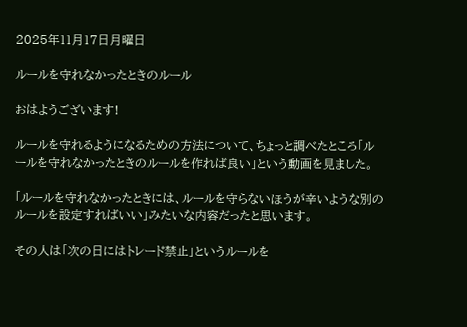2025年11月17日月曜日

ルールを守れなかったときのルール

おはようございます!

ルールを守れるようになるための方法について、ちょっと調べたところ「ルールを守れなかったときのルールを作れば良い」という動画を見ました。

「ルールを守れなかったときには、ルールを守らないほうが辛いような別のルールを設定すればいい」みたいな内容だったと思います。

その人は「次の日にはトレード禁止」というルールを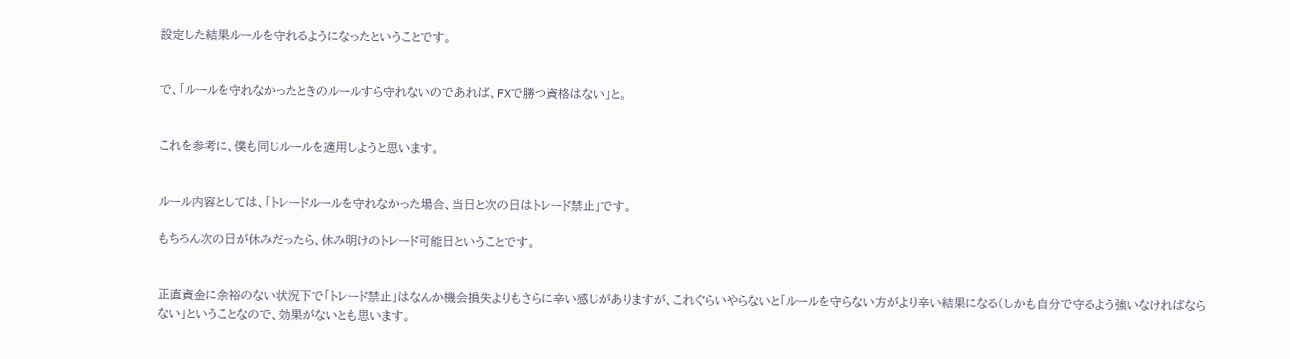設定した結果ルールを守れるようになったということです。


で、「ルールを守れなかったときのルールすら守れないのであれば、FXで勝つ資格はない」と。


これを参考に、僕も同じルールを適用しようと思います。


ルール内容としては、「トレードルールを守れなかった場合、当日と次の日はトレード禁止」です。

もちろん次の日が休みだったら、休み明けのトレード可能日ということです。


正直資金に余裕のない状況下で「トレード禁止」はなんか機会損失よりもさらに辛い感じがありますが、これぐらいやらないと「ルールを守らない方がより辛い結果になる(しかも自分で守るよう強いなければならない」ということなので、効果がないとも思います。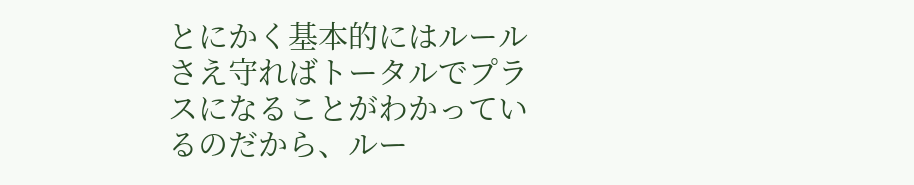とにかく基本的にはルールさえ守ればトータルでプラスになることがわかっているのだから、ルー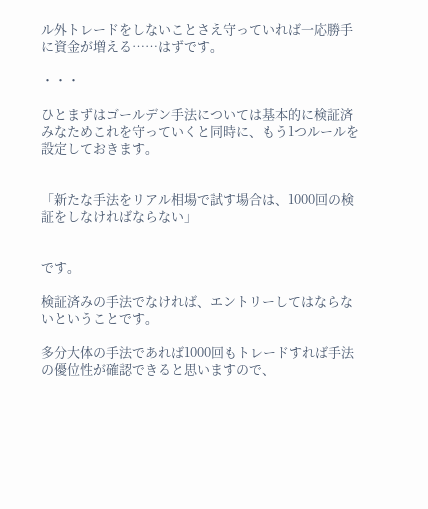ル外トレードをしないことさえ守っていれば一応勝手に資金が増える……はずです。

・・・

ひとまずはゴールデン手法については基本的に検証済みなためこれを守っていくと同時に、もう1つルールを設定しておきます。


「新たな手法をリアル相場で試す場合は、1000回の検証をしなければならない」


です。

検証済みの手法でなければ、エントリーしてはならないということです。

多分大体の手法であれば1000回もトレードすれば手法の優位性が確認できると思いますので、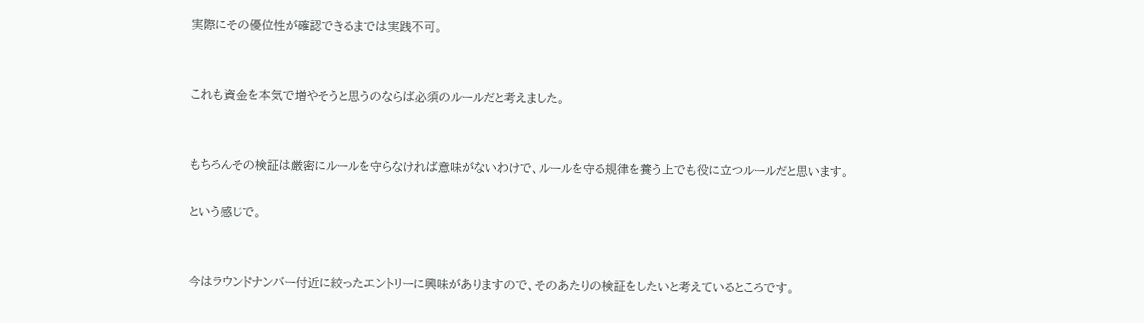実際にその優位性が確認できるまでは実践不可。


これも資金を本気で増やそうと思うのならば必須のルールだと考えました。


もちろんその検証は厳密にルールを守らなければ意味がないわけで、ルールを守る規律を養う上でも役に立つルールだと思います。

という感じで。


今はラウンドナンバー付近に絞ったエントリーに興味がありますので、そのあたりの検証をしたいと考えているところです。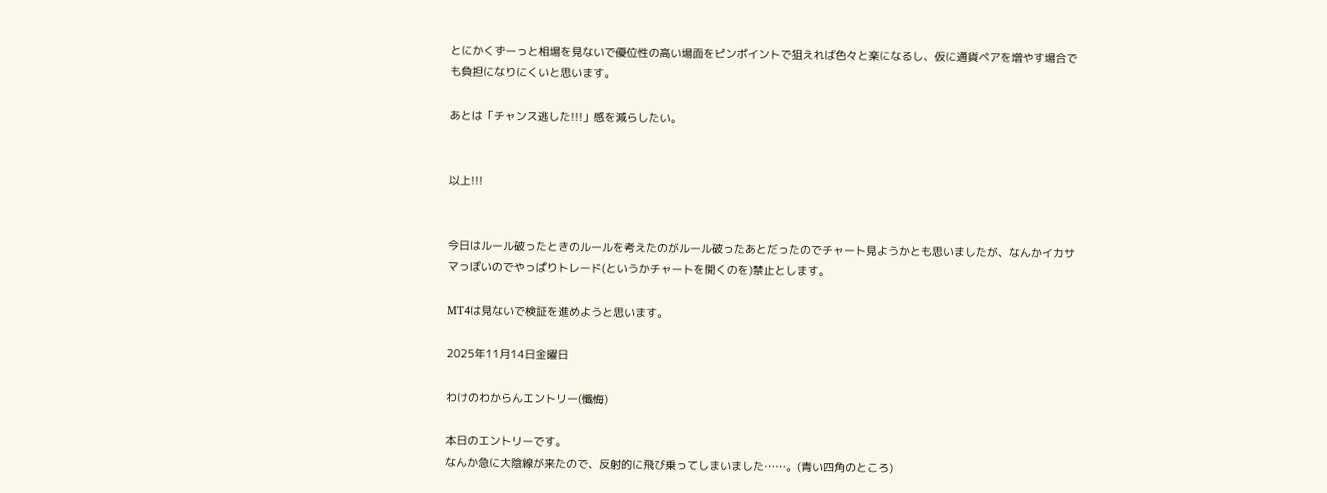とにかくずーっと相場を見ないで優位性の高い場面をピンポイントで狙えれば色々と楽になるし、仮に通貨ペアを増やす場合でも負担になりにくいと思います。

あとは「チャンス逃した!!!」感を減らしたい。


以上!!!


今日はルール破ったときのルールを考えたのがルール破ったあとだったのでチャート見ようかとも思いましたが、なんかイカサマっぽいのでやっぱりトレード(というかチャートを開くのを)禁止とします。

MT4は見ないで検証を進めようと思います。

2025年11月14日金曜日

わけのわからんエントリー(懺悔)

本日のエントリーです。
なんか急に大陰線が来たので、反射的に飛び乗ってしまいました……。(青い四角のところ)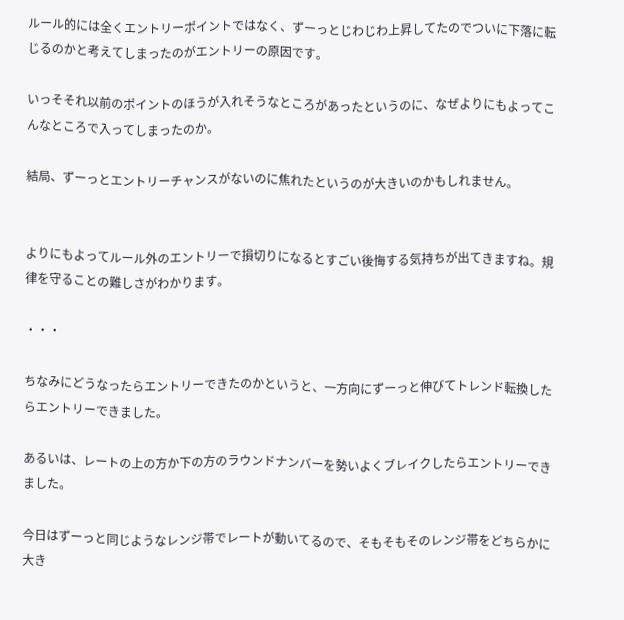ルール的には全くエントリーポイントではなく、ずーっとじわじわ上昇してたのでついに下落に転じるのかと考えてしまったのがエントリーの原因です。

いっそそれ以前のポイントのほうが入れそうなところがあったというのに、なぜよりにもよってこんなところで入ってしまったのか。

結局、ずーっとエントリーチャンスがないのに焦れたというのが大きいのかもしれません。


よりにもよってルール外のエントリーで損切りになるとすごい後悔する気持ちが出てきますね。規律を守ることの難しさがわかります。

・・・

ちなみにどうなったらエントリーできたのかというと、一方向にずーっと伸びてトレンド転換したらエントリーできました。

あるいは、レートの上の方か下の方のラウンドナンバーを勢いよくブレイクしたらエントリーできました。

今日はずーっと同じようなレンジ帯でレートが動いてるので、そもそもそのレンジ帯をどちらかに大き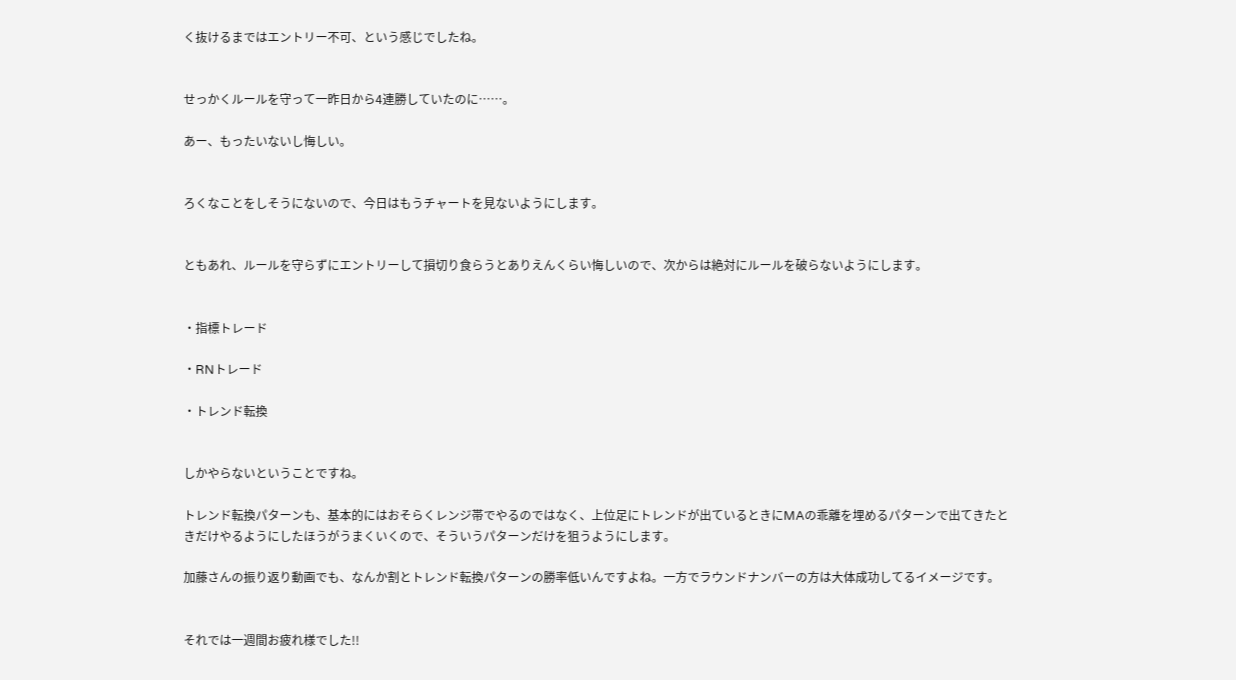く抜けるまではエントリー不可、という感じでしたね。


せっかくルールを守って一昨日から4連勝していたのに……。

あー、もったいないし悔しい。


ろくなことをしそうにないので、今日はもうチャートを見ないようにします。


ともあれ、ルールを守らずにエントリーして損切り食らうとありえんくらい悔しいので、次からは絶対にルールを破らないようにします。


・指標トレード

・RNトレード

・トレンド転換


しかやらないということですね。

トレンド転換パターンも、基本的にはおそらくレンジ帯でやるのではなく、上位足にトレンドが出ているときにMAの乖離を埋めるパターンで出てきたときだけやるようにしたほうがうまくいくので、そういうパターンだけを狙うようにします。

加藤さんの振り返り動画でも、なんか割とトレンド転換パターンの勝率低いんですよね。一方でラウンドナンバーの方は大体成功してるイメージです。


それでは一週間お疲れ様でした!!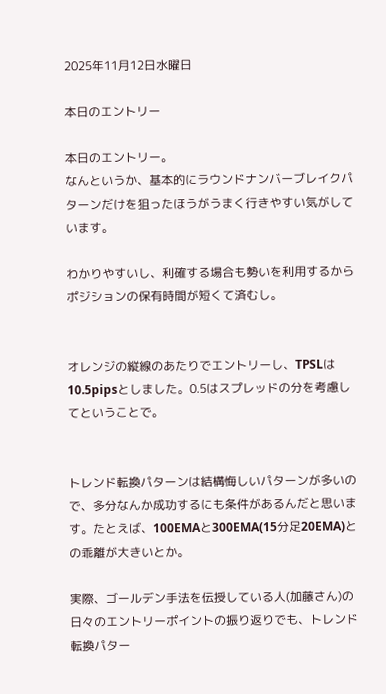2025年11月12日水曜日

本日のエントリー

本日のエントリー。
なんというか、基本的にラウンドナンバーブレイクパターンだけを狙ったほうがうまく行きやすい気がしています。

わかりやすいし、利確する場合も勢いを利用するからポジションの保有時間が短くて済むし。


オレンジの縦線のあたりでエントリーし、TPSLは10.5pipsとしました。0.5はスプレッドの分を考慮してということで。


トレンド転換パターンは結構悔しいパターンが多いので、多分なんか成功するにも条件があるんだと思います。たとえば、100EMAと300EMA(15分足20EMA)との乖離が大きいとか。

実際、ゴールデン手法を伝授している人(加藤さん)の日々のエントリーポイントの振り返りでも、トレンド転換パター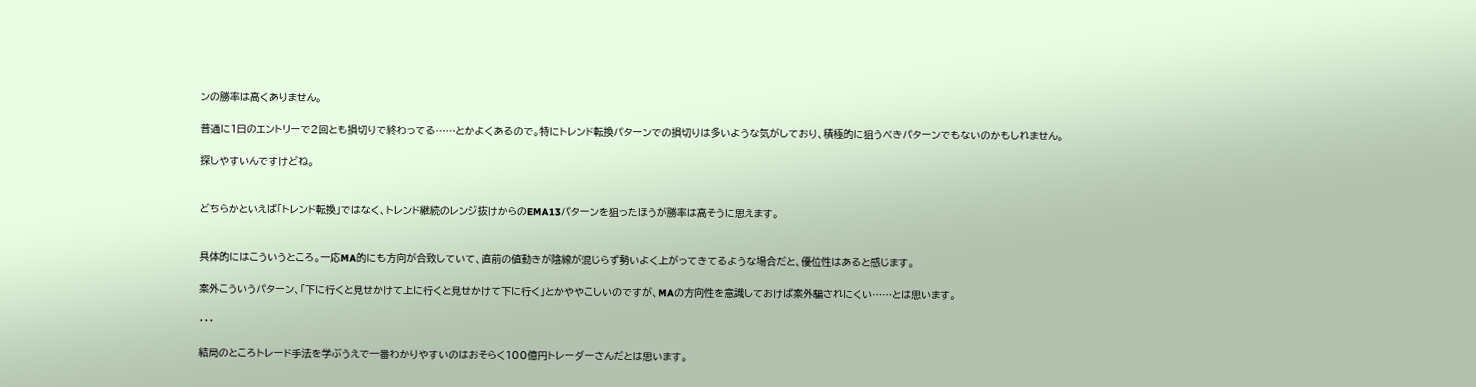ンの勝率は高くありません。

普通に1日のエントリーで2回とも損切りで終わってる……とかよくあるので。特にトレンド転換パターンでの損切りは多いような気がしており、積極的に狙うべきパターンでもないのかもしれません。

探しやすいんですけどね。


どちらかといえば「トレンド転換」ではなく、トレンド継続のレンジ抜けからのEMA13パターンを狙ったほうが勝率は高そうに思えます。


具体的にはこういうところ。一応MA的にも方向が合致していて、直前の値動きが陰線が混じらず勢いよく上がってきてるような場合だと、優位性はあると感じます。

案外こういうパターン、「下に行くと見せかけて上に行くと見せかけて下に行く」とかややこしいのですが、MAの方向性を意識しておけば案外騙されにくい……とは思います。

・・・

結局のところトレード手法を学ぶうえで一番わかりやすいのはおそらく100億円トレーダーさんだとは思います。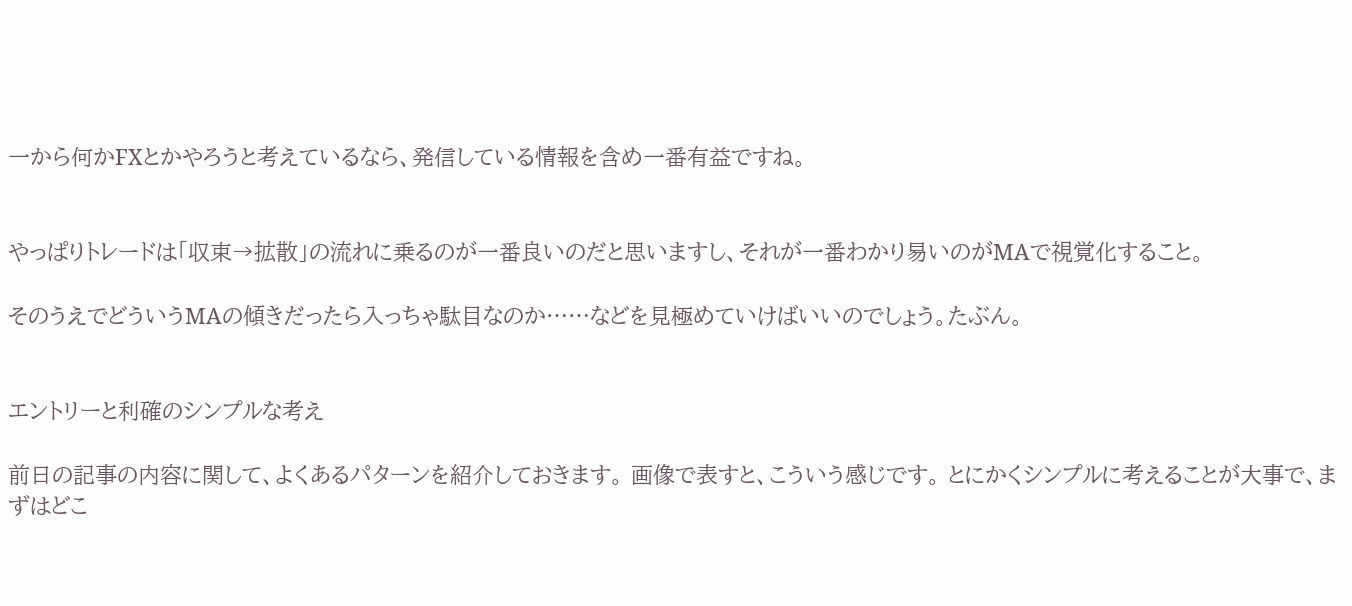一から何かFXとかやろうと考えているなら、発信している情報を含め一番有益ですね。


やっぱりトレードは「収束→拡散」の流れに乗るのが一番良いのだと思いますし、それが一番わかり易いのがMAで視覚化すること。

そのうえでどういうMAの傾きだったら入っちゃ駄目なのか……などを見極めていけばいいのでしょう。たぶん。


エントリーと利確のシンプルな考え

前日の記事の内容に関して、よくあるパターンを紹介しておきます。 画像で表すと、こういう感じです。 とにかくシンプルに考えることが大事で、まずはどこ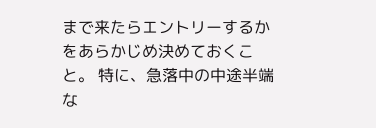まで来たらエントリーするかをあらかじめ決めておくこと。 特に、急落中の中途半端な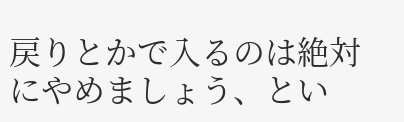戻りとかで入るのは絶対にやめましょう、とい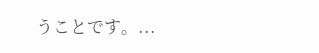うことです。...